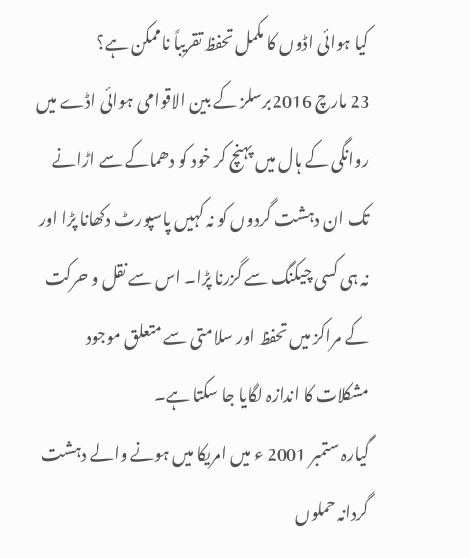کیا ہوائی اڈوں کا مکمل تحفظ تقریباً ناممکن ہے؟
23 مارچ 2016برسلز کے بین الاقوامی ہوائی اڈے میں روانگی کے ہال میں پہنچ کر خود کو دھماکے سے اڑانے تک ان دہشت گردوں کو نہ کہیں پاسپورٹ دکھانا پڑا اور نہ ہی کسی چیکنگ سے گزرنا پڑا۔ اس سے نقل و حرکت کے مراکز میں تحفظ اور سلامتی سے متعلق موجود مشکلات کا اندازہ لگایا جا سکتا ہے۔
گیارہ ستمبر 2001 ء میں امریکا میں ہونے والے دہشت گردانہ حملوں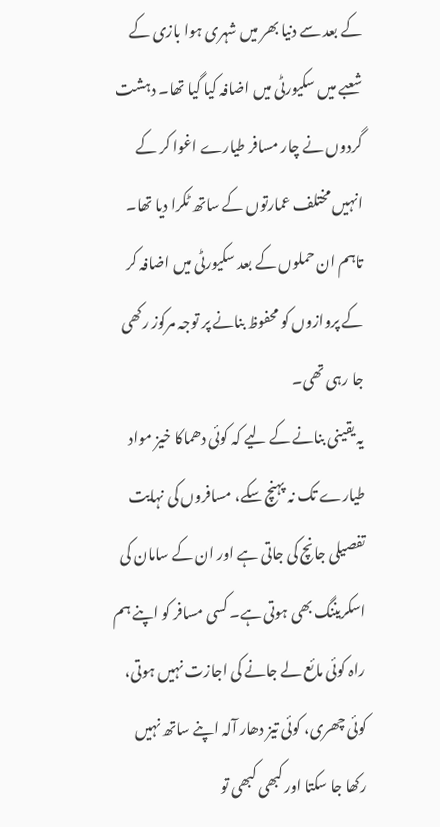کے بعد سے دنیا بھر میں شہری ہوا بازی کے شعبے میں سکیورٹی میں اضافہ کیا گیا تھا۔ دہشت گردوں نے چار مسافر طیارے اغوا کر کے انہیں مختلف عمارتوں کے ساتھ ٹکرا دیا تھا۔ تاہم ان حملوں کے بعد سکیورٹی میں اضافہ کر کے پروازوں کو محفوظ بنانے پر توجہ مرکوز رکھی جا رہی تھی۔
یہ یقینی بنانے کے لیے کہ کوئی دھماکا خیز مواد طیارے تک نہ پہنچ سکے، مسافروں کی نہایت تفصیلی جانچ کی جاتی ہے اور ان کے سامان کی اسکریننگ بھی ہوتی ہے۔ کسی مسافر کو اپنے ہم راہ کوئی مائع لے جانے کی اجازت نہیں ہوتی، کوئی چھری، کوئی تیز دھار آلہ اپنے ساتھ نہیں رکھا جا سکتا اور کبھی کبھی تو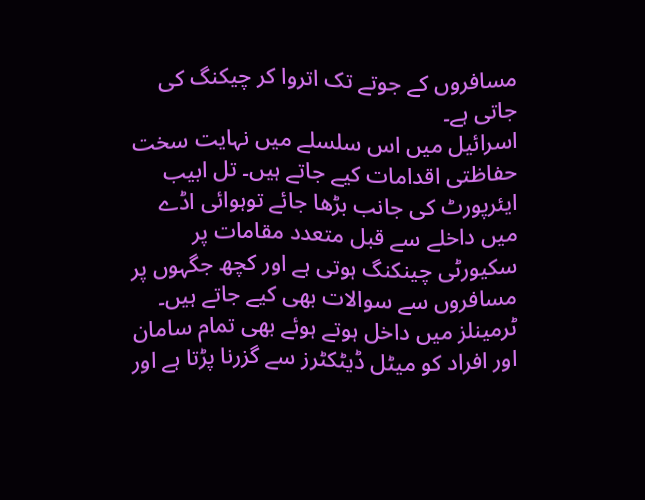مسافروں کے جوتے تک اتروا کر چیکنگ کی جاتی ہے۔
اسرائیل میں اس سلسلے میں نہایت سخت حفاظتی اقدامات کیے جاتے ہیں۔ تل ابیب ایئرپورٹ کی جانب بڑھا جائے توہوائی اڈے میں داخلے سے قبل متعدد مقامات پر سکیورٹی چینکنگ ہوتی ہے اور کچھ جگہوں پر مسافروں سے سوالات بھی کیے جاتے ہیں۔ ٹرمینلز میں داخل ہوتے ہوئے بھی تمام سامان اور افراد کو میٹل ڈیٹکٹرز سے گزرنا پڑتا ہے اور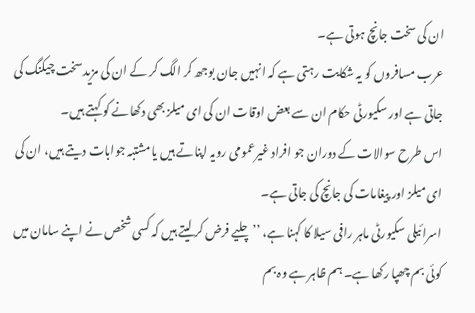ان کی سخت جانچ ہوتی ہے۔
عرب مسافروں کو یہ شکایت رہتی ہے کہ انہیں جان بوجھ کر الگ کر کے ان کی مزید سخت چیکنگ کی جاتی ہے اور سکیورٹی حکام ان سے بعض اوقات ان کی ای میلز بھی دکھانے کو کہتے ہیں۔
اس طرح سوالات کے دوران جو افراد غیرعمومی رویہ اپناتے ہیں یا مشتبہ جوابات دیتے ہیں، ان کی ای میلز اور پیغامات کی جانچ کی جاتی ہے۔
اسرائیلی سکیورٹی ماہر رافی سیلا کا کہنا ہے، ’’چلیے فرض کر لیتے ہیں کہ کسی شخص نے اپنے سامان میں کوئی بم چھپا رکھا ہے۔ ہم ظاہر ہے وہ بم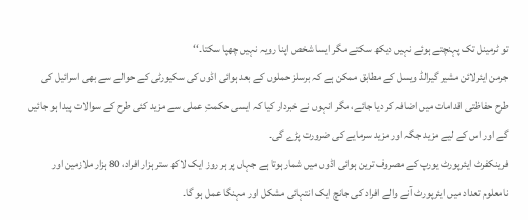تو ٹرمینل تک پہنچتے ہوئے نہیں دیکھ سکتے مگر ایسا شخص اپنا رویہ نہیں چھپا سکتا۔‘‘
جرمن ایئرلائن مشیر گیرالڈ ویسل کے مطابق ممکن ہے کہ برسلز حملوں کے بعد ہوائی اڈوں کی سکیورٹی کے حوالے سے بھی اسرائیل کی طرح حفاظتی اقدامات میں اضافہ کر دیا جائے، مگر انہوں نے خبردار کیا کہ ایسی حکمتِ عملی سے مزید کئی طرح کے سوالات پیدا ہو جائیں گے اور اس کے لیے مزید جگہ اور مزید سرمایے کی ضرورت پڑے گی۔
فرینکفرٹ ایئرپورٹ یورپ کے مصروف ترین ہوائی اڈوں میں شمار ہوتا ہے جہاں پر ہر روز ایک لاکھ ستر ہزار افراد، 80 ہزار ملازمین اور نامعلوم تعداد میں ایئرپورٹ آنے والے افراد کی جانچ ایک انتہائی مشکل اور مہنگا عمل ہو گا۔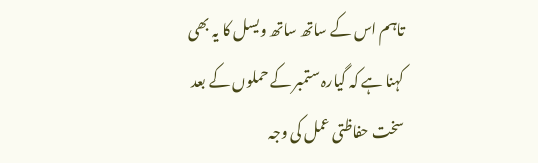تاہم اس کے ساتھ ساتھ ویسل کا یہ بھی کہنا ہے کہ گیارہ ستمبر کے حملوں کے بعد سخت حفاظتی عمل کی وجہ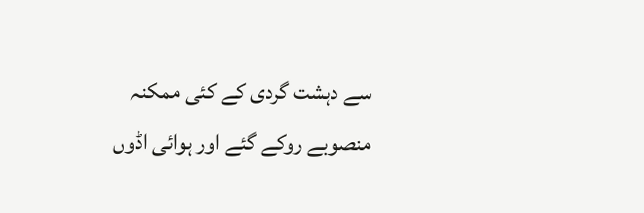سے دہشت گردی کے کئی ممکنہ منصوبے روکے گئے اور ہوائی اڈوں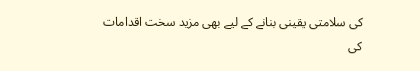کی سلامتی یقینی بنانے کے لیے بھی مزید سخت اقدامات کی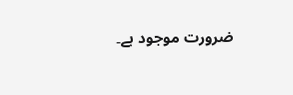ضرورت موجود ہے۔